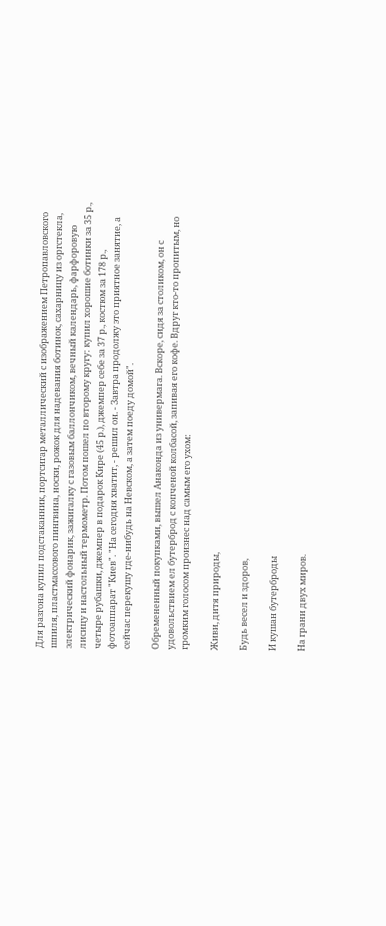Для разгона купил подстаканник, портсигар металлический с изображением Петропавловского шпиля, пластмассового пингвина, носки, рожок для надевания ботинок, сахарницу из оргстекла, электрический фонарик, зажигалку с газовым баллончиком, вечный календарь, фарфоровую лисицу и настольный термометр. Потом пошел по второму кругу: купил хорошие ботинки за 35 р., четыре рубашки, джемпер в подарок Кире (45 р.), джемпер себе за 37 р., костюм за 178 р., фотоаппарат "Киев". "На сегодня хватит, - решил он. - Завтра продолжу это приятное занятие, а сейчас перекушу где-нибудь на Невском, а затем поеду домой".

Обремененный покупками, вышел Анаконда из универмага. Вскоре, сидя за столиком, он с удовольствием ел бутерброд с копченой колбасой, запивая его кофе. Вдруг кто-то пропитым, но громким голосом произнес над самым его ухом:

Живи, дитя природы,

Будь весел и здоров,

И кушан бутерброды

На грани двух миров.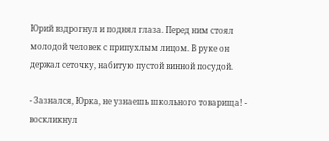Юрий вздрогнул и поднял глаза. Перед ним стоял молодой человек с припухлым лицом. В руке он держал сеточку, набитую пустой винной посудой.

- Зазнался, Юрка, не узнаешь школьного товарища! - воскликнул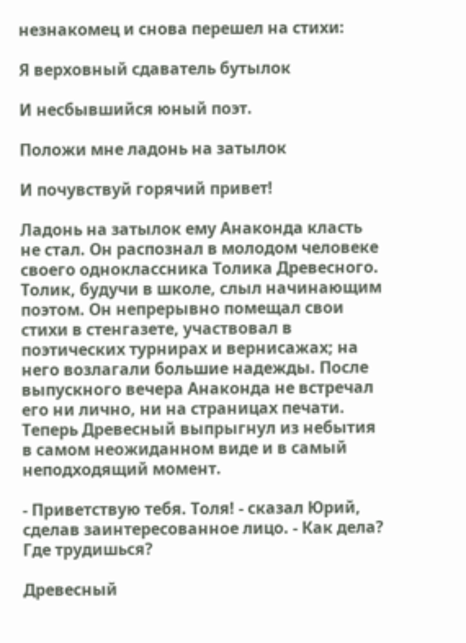незнакомец и снова перешел на стихи:

Я верховный сдаватель бутылок

И несбывшийся юный поэт.

Положи мне ладонь на затылок

И почувствуй горячий привет!

Ладонь на затылок ему Анаконда класть не стал. Он распознал в молодом человеке своего одноклассника Толика Древесного. Толик, будучи в школе, слыл начинающим поэтом. Он непрерывно помещал свои стихи в стенгазете, участвовал в поэтических турнирах и вернисажах; на него возлагали большие надежды. После выпускного вечера Анаконда не встречал его ни лично, ни на страницах печати. Теперь Древесный выпрыгнул из небытия в самом неожиданном виде и в самый неподходящий момент.

- Приветствую тебя. Толя! - сказал Юрий, сделав заинтересованное лицо. - Как дела? Где трудишься?

Древесный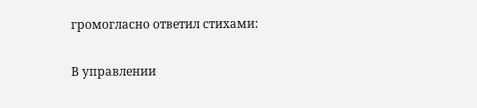громогласно ответил стихами:

В управлении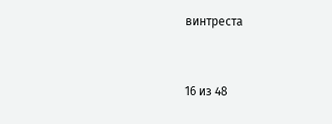винтреста



16 из 48